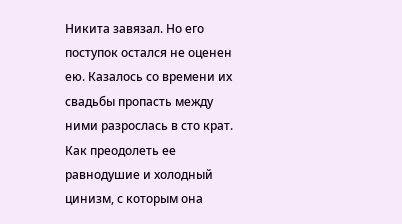Никита завязал. Но его поступок остался не оценен ею. Казалось со времени их свадьбы пропасть между ними разрослась в сто крат. Как преодолеть ее равнодушие и холодный цинизм, с которым она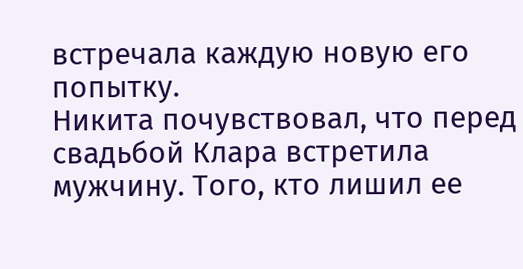встречала каждую новую его попытку.
Никита почувствовал, что перед свадьбой Клара встретила мужчину. Того, кто лишил ее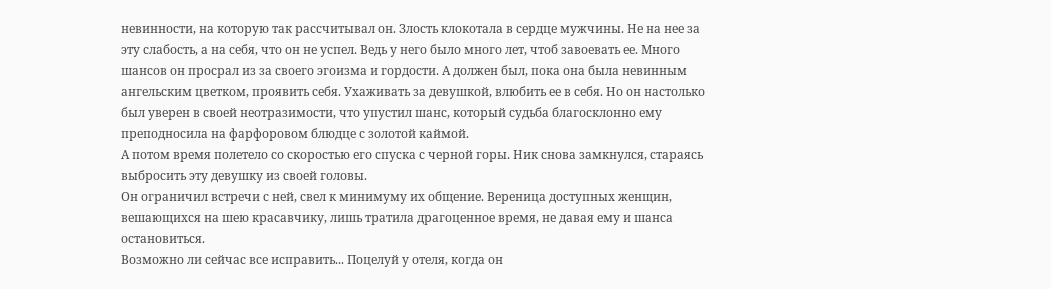невинности, на которую так рассчитывал он. Злость клокотала в сердце мужчины. Не на нее за эту слабость, а на себя, что он не успел. Ведь у него было много лет, чтоб завоевать ее. Много шансов он просрал из за своего эгоизма и гордости. А должен был, пока она была невинным ангельским цветком, проявить себя. Ухаживать за девушкой, влюбить ее в себя. Но он настолько был уверен в своей неотразимости, что упустил шанс, который судьба благосклонно ему преподносила на фарфоровом блюдце с золотой каймой.
А потом время полетело со скоростью его спуска с черной горы. Ник снова замкнулся, стараясь выбросить эту девушку из своей головы.
Он ограничил встречи с ней, свел к минимуму их общение. Вереница доступных женщин, вешающихся на шею красавчику, лишь тратила драгоценное время, не давая ему и шанса остановиться.
Возможно ли сейчас все исправить... Поцелуй у отеля, когда он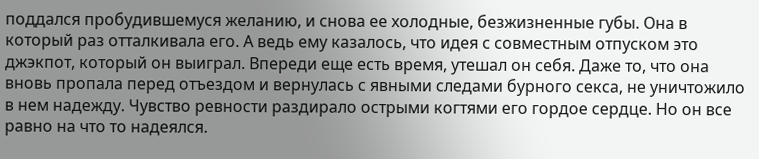поддался пробудившемуся желанию, и снова ее холодные, безжизненные губы. Она в который раз отталкивала его. А ведь ему казалось, что идея с совместным отпуском это джэкпот, который он выиграл. Впереди еще есть время, утешал он себя. Даже то, что она вновь пропала перед отъездом и вернулась с явными следами бурного секса, не уничтожило в нем надежду. Чувство ревности раздирало острыми когтями его гордое сердце. Но он все равно на что то надеялся.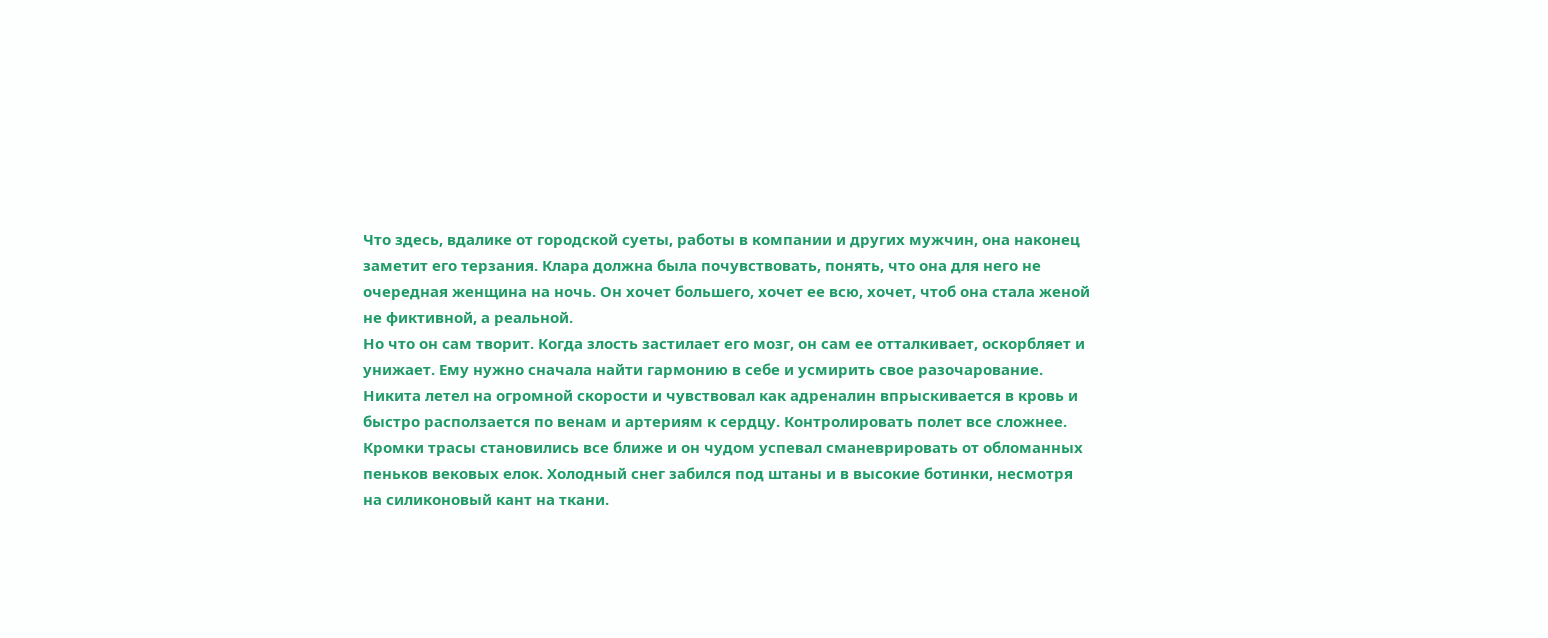Что здесь, вдалике от городской суеты, работы в компании и других мужчин, она наконец заметит его терзания. Клара должна была почувствовать, понять, что она для него не очередная женщина на ночь. Он хочет большего, хочет ее всю, хочет, чтоб она стала женой не фиктивной, а реальной.
Но что он сам творит. Когда злость застилает его мозг, он сам ее отталкивает, оскорбляет и унижает. Ему нужно сначала найти гармонию в себе и усмирить свое разочарование.
Никита летел на огромной скорости и чувствовал как адреналин впрыскивается в кровь и быстро расползается по венам и артериям к сердцу. Контролировать полет все сложнее. Кромки трасы становились все ближе и он чудом успевал сманеврировать от обломанных пеньков вековых елок. Холодный снег забился под штаны и в высокие ботинки, несмотря на силиконовый кант на ткани.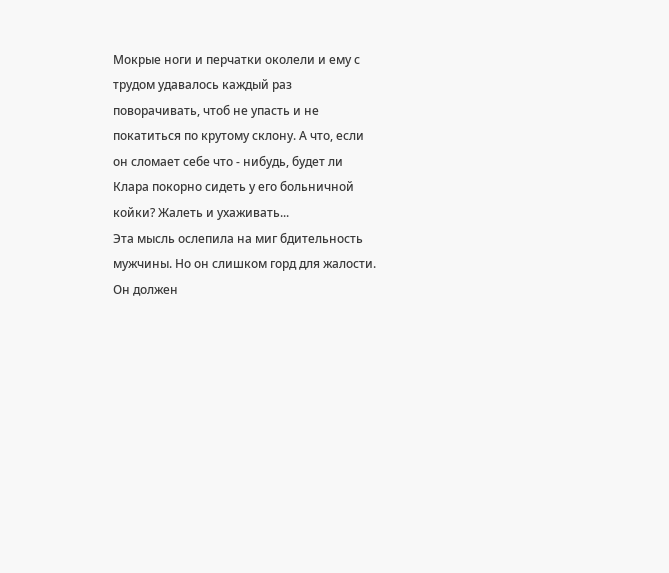Мокрые ноги и перчатки околели и ему с трудом удавалось каждый раз поворачивать, чтоб не упасть и не покатиться по крутому склону. А что, если он сломает себе что - нибудь, будет ли Клара покорно сидеть у его больничной койки? Жалеть и ухаживать...
Эта мысль ослепила на миг бдительность мужчины. Но он слишком горд для жалости. Он должен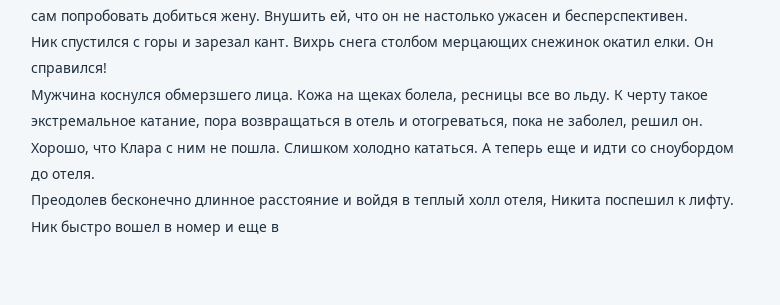сам попробовать добиться жену. Внушить ей, что он не настолько ужасен и бесперспективен.
Ник спустился с горы и зарезал кант. Вихрь снега столбом мерцающих снежинок окатил елки. Он справился!
Мужчина коснулся обмерзшего лица. Кожа на щеках болела, ресницы все во льду. К черту такое экстремальное катание, пора возвращаться в отель и отогреваться, пока не заболел, решил он.
Хорошо, что Клара с ним не пошла. Слишком холодно кататься. А теперь еще и идти со сноубордом до отеля.
Преодолев бесконечно длинное расстояние и войдя в теплый холл отеля, Никита поспешил к лифту.
Ник быстро вошел в номер и еще в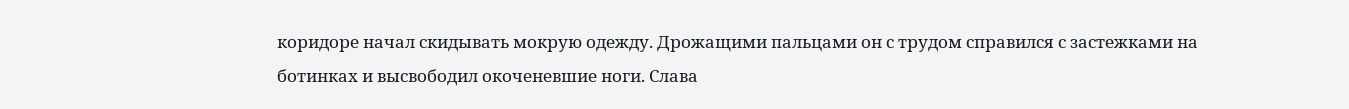коридоре начал скидывать мокрую одежду. Дрожащими пальцами он с трудом справился с застежками на ботинках и высвободил окоченевшие ноги. Слава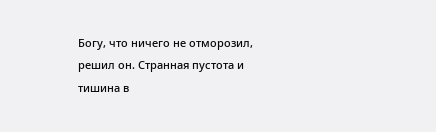Богу, что ничего не отморозил, решил он. Странная пустота и тишина в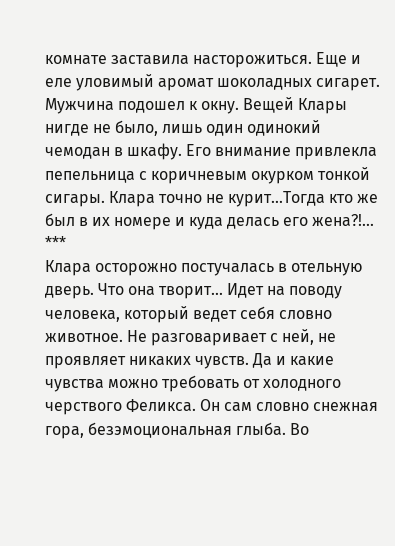комнате заставила насторожиться. Еще и еле уловимый аромат шоколадных сигарет. Мужчина подошел к окну. Вещей Клары нигде не было, лишь один одинокий чемодан в шкафу. Его внимание привлекла пепельница с коричневым окурком тонкой сигары. Клара точно не курит...Тогда кто же был в их номере и куда делась его жена?!...
***
Клара осторожно постучалась в отельную дверь. Что она творит... Идет на поводу человека, который ведет себя словно животное. Не разговаривает с ней, не проявляет никаких чувств. Да и какие чувства можно требовать от холодного черствого Феликса. Он сам словно снежная гора, безэмоциональная глыба. Во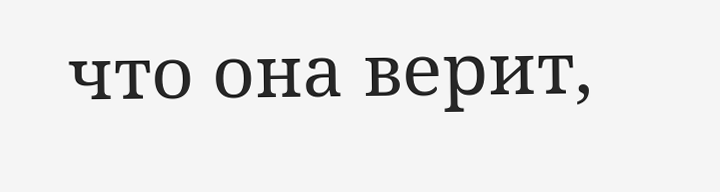что она верит,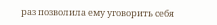раз позволила ему уговорить себя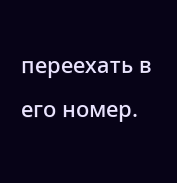переехать в его номер.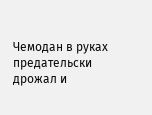Чемодан в руках предательски дрожал и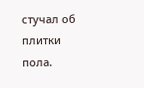стучал об плитки пола.